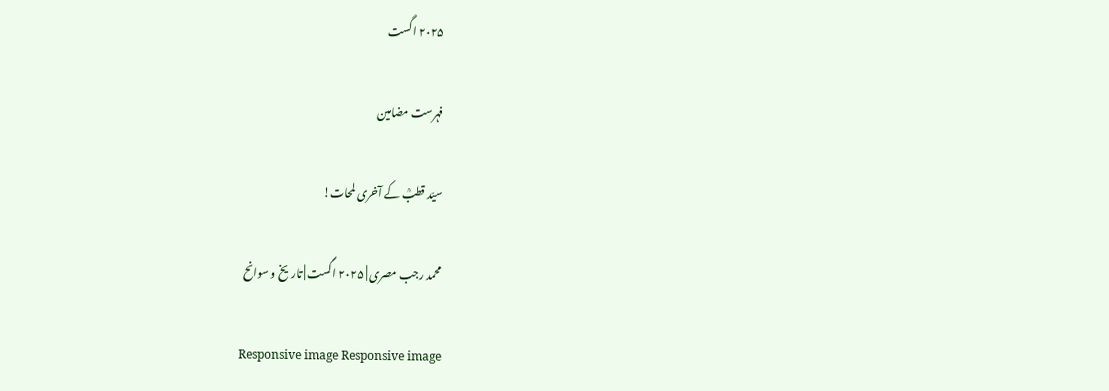۲۰۲۵ اگست

فہرست مضامین

سیّد قطبؒ کے آخری لمحات!

محمد رجب مصری | ۲۰۲۵ اگست | تاریخ و سوانح

Responsive image Responsive image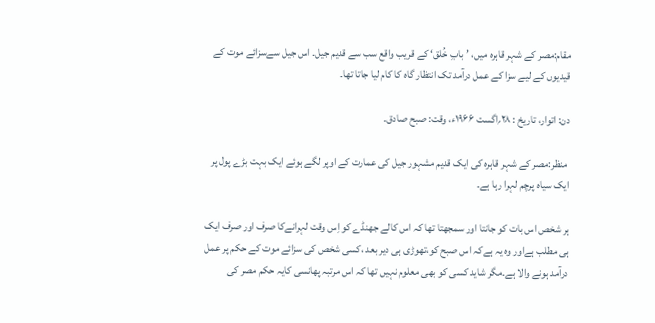مقام:مصر کے شہر قاہرہ میں، ’بابِ خُلق‘ کے قریب واقع سب سے قدیم جیل۔ اس جیل سےسزائے موت کے قیدیوں کے لیے سزا کے عمل درآمد تک انتظار گاہ کا کام لیا جاتا تھا۔

دن: اتوار، تاریخ : ۲۸؍اگست ۱۹۶۶ء، وقت: صبح صادق۔

 منظر:مصر کے شہر قاہرہ کی ایک قدیم مشہور جیل کی عمارت کے اوپر لگے ہوئے ایک بہت بڑے پول پر ایک سیاہ پرچم لہرا رہا ہے۔

ہر شخص اس بات کو جانتا اور سمجھتا تھا کہ اس کالے جھنڈے کو اِس وقت لہرانےکا صرف اور صرف ایک ہی مطلب ہےاور وہ یہ ہےکہ اس صبح کو،تھوڑی ہی دیر بعد ،کسی شخص کی سزائے موت کے حکم پر عمل درآمد ہونے والا ہے۔مگر شاید کسی کو بھی معلوم نہیں تھا کہ اس مرتبہ پھانسی کایہ حکم مصر کی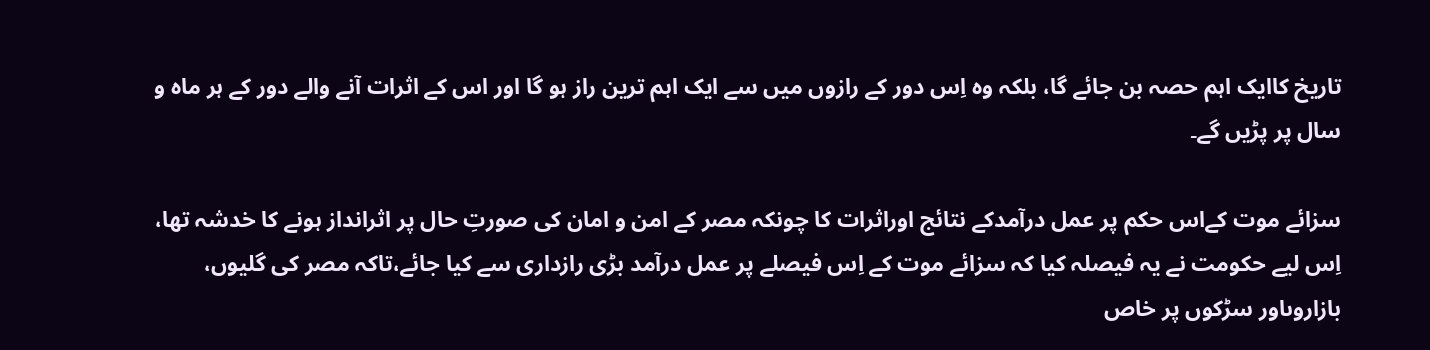تاریخ کاایک اہم حصہ بن جائے گا، بلکہ وہ اِس دور کے رازوں میں سے ایک اہم ترین راز ہو گا اور اس کے اثرات آنے والے دور کے ہر ماہ و سال پر پڑیں گے۔

سزائے موت کےاس حکم پر عمل درآمدکے نتائج اوراثرات کا چونکہ مصر کے امن و امان کی صورتِ حال پر اثرانداز ہونے کا خدشہ تھا، اِس لیے حکومت نے یہ فیصلہ کیا کہ سزائے موت کے اِس فیصلے پر عمل درآمد بڑی رازداری سے کیا جائے،تاکہ مصر کی گلیوں، بازاروںاور سڑکوں پر خاص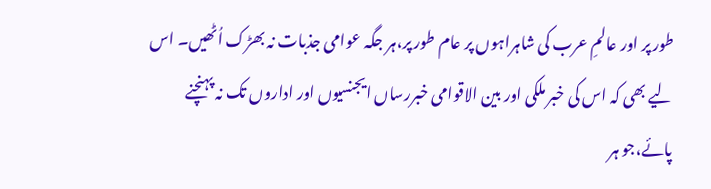طور پر اور عالمِ عرب کی شاہراہوں پر عام طور پر،ہر جگہ عوامی جذبات نہ بھڑک اُٹھیں۔ اس لیے بھی کہ اس کی خبر ملکی اور بین الاقوامی خبررساں ایجنسیوں اور اداروں تک نہ پہنچنے پائے،جو ہر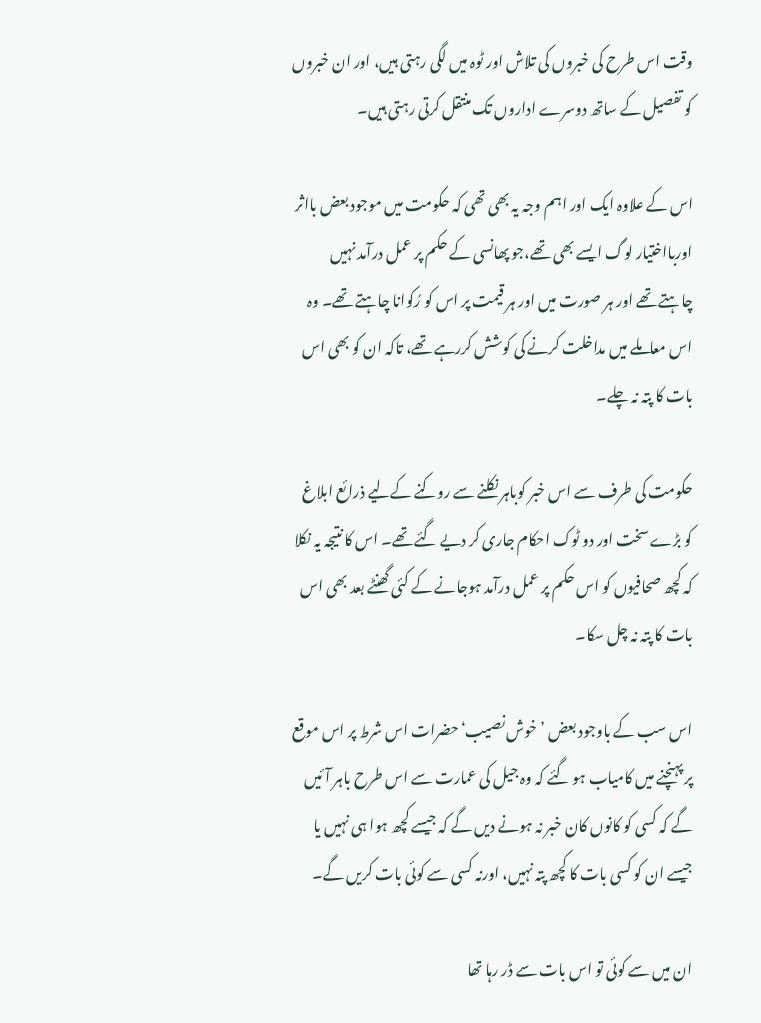وقت اس طرح کی خبروں کی تلاش اور ٹوہ میں لگی رہتی ہیں، اور ان خبروں کو تفصیل کے ساتھ دوسرے اداروں تک منتقل کرتی رہتی ہیں۔

اس کے علاوہ ایک اور اہم وجہ یہ بھی تھی کہ حکومت میں موجود بعض بااثر اوربااختیار لوگ ایسے بھی تھے،جو پھانسی کے حکم پر عمل درآمد نہیں چاہتے تھے اور ہر صورت میں اور ہر قیمت پر اس کو رُکوانا چاہتے تھے۔ وہ اس معاملے میں مداخلت کرنے کی کوشش کررہے تھے، تاکہ ان کو بھی اس بات کا پتہ نہ چلے۔

حکومت کی طرف سے اس خبر کوباہر نکلنے سے روکنے کےلیے ذرائع ابلاغ کو بڑے سخت اور دو ٹوک احکام جاری کر دیے گئے تھے۔ اس کا نتیجہ یہ نکلا کہ کچھ صحافیوں کو اس حکم پر عمل درآمد ہوجانے کے کئی گھنٹے بعد بھی اس بات کا پتہ نہ چل سکا۔

اس سب کے باوجود بعض ’خوش نصیب‘حضرات اس شرط پر اس موقع پر پہنچنے میں کامیاب ہو گئے کہ وہ جیل کی عمارت سے اس طرح باہر آئیں گے کہ کسی کو کانوں کان خبر نہ ہونے دیں گے کہ جیسے کچھ ہوا ہی نہیں یا جیسے ان کو کسی بات کا کچھ پتہ نہیں، اورنہ کسی سے کوئی بات کریں گے۔

ان میں سے کوئی تو اس بات سے ڈر رہا تھا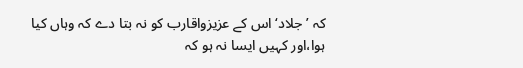کہ ’جلاد‘ اس کے عزیزواقارب کو نہ بتا دے کہ وہاں کیا ہوا،اور کہیں ایسا نہ ہو کہ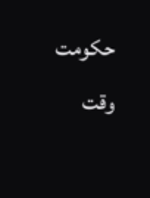حکومت وقت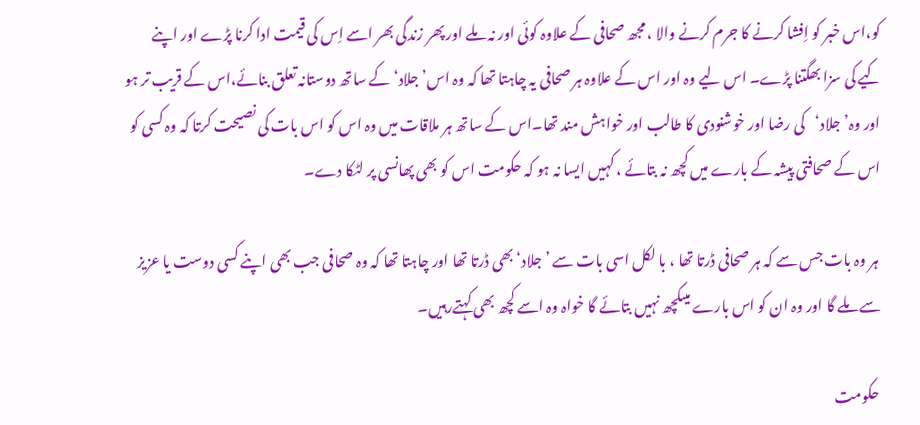کو،اس خبر کو اِفشا کرنے کا جرم کرنے والا ، مجھ صحافی کے علاوہ کوئی اور نہ ملے اور پھر زندگی بھر اسے اِس کی قیمت ادا کرنا پڑے اور اپنے کیے کی سزا بھگتنا پڑے۔ اس لیے وہ اور اس کے علاوہ ہر صحافی یہ چاہتا تھا کہ وہ اس’جلاد‘ کے ساتھ دوستانہ تعلق بنائے،اس کے قریب تر ہو اور وہ’جلاد‘کی رضا اور خوشنودی کا طالب اور خواہش مند تھا۔اس کے ساتھ ہر ملاقات میں وہ اس کو اس بات کی نصیحت کرتا کہ وہ کسی کو اس کے صحافتی پیشہ کے بارے میں کچھ نہ بتائے ، کہیں ایسا نہ ہو کہ حکومت اس کو بھی پھانسی پر لٹکا دے۔

 ہر وہ بات جس سے کہ ہر صحافی ڈرتا تھا ، با لکل اسی بات سے ’جلاد‘ بھی ڈرتا تھا اور چاہتا تھا کہ وہ صحافی جب بھی اپنے کسی دوست یا عزیز سے ملے گا اور وہ ان کو اس بارے میںکچھ نہیں بتائے گا خواہ وہ اسے کچھ بھی کہتےرہیں۔

 حکومت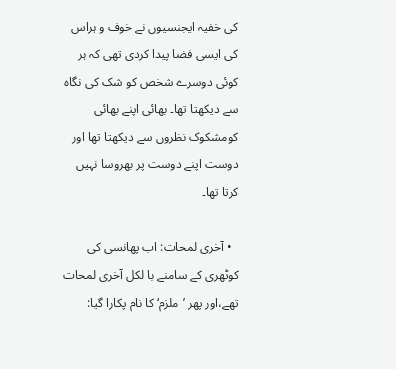کی خفیہ ایجنسیوں نے خوف و ہراس کی ایسی فضا پیدا کردی تھی کہ ہر کوئی دوسرے شخص کو شک کی نگاہ سے دیکھتا تھا۔ بھائی اپنے بھائی کومشکوک نظروں سے دیکھتا تھا اور دوست اپنے دوست پر بھروسا نہیں کرتا تھا۔

  • آخری لمحات: اب پھانسی کی کوٹھری کے سامنے با لکل آخری لمحات تھے،اور پھر ’ملزم‘ کا نام پکارا گیا: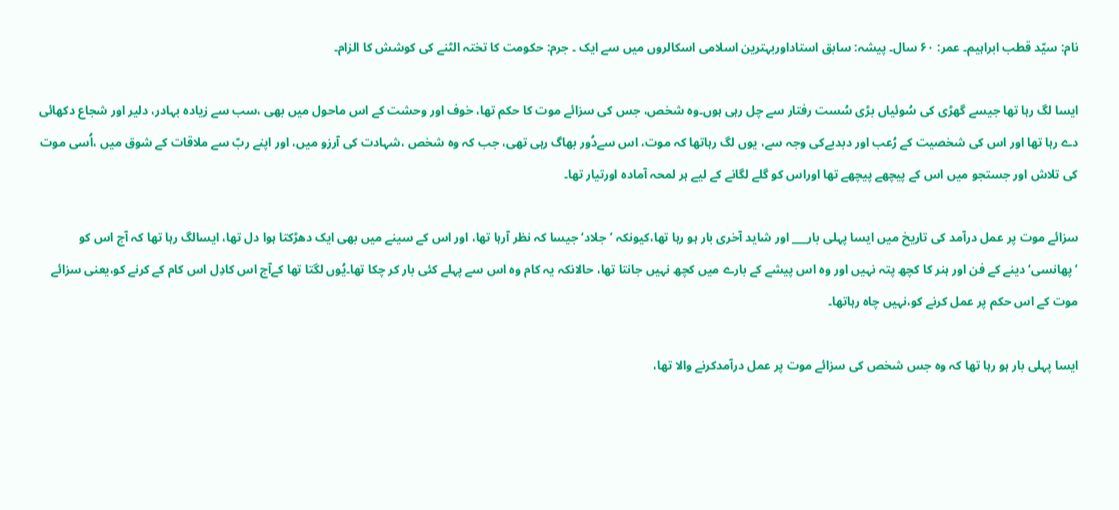نام: سیّد قطب ابراہیم۔ عمر: ۶۰ سال۔ پیشہ: سابق استاداوربہترین اسلامی اسکالروں میں سے ایک ۔ جرم: حکومت کا تختہ الٹنے کی کوشش کا الزام۔

ایسا لگ رہا تھا جیسے گھڑی کی سُوئیاں بڑی سُست رفتار سے چل رہی ہوں۔وہ شخص، جس کی سزائے موت کا حکم تھا، خوف اور وحشت کے اس ماحول میں بھی ،سب سے زیادہ بہادر، دلیر اور شجاع دکھائی دے رہا تھا اور اس کی شخصیت کے رُعب اور دبدبےکی وجہ سے، یوں لگ رہاتھا کہ موت، اس سےدُور بھاگ رہی تھی، جب کہ وہ شخص ،شہادت کی آرزو میں، اور اپنے ربّ سے ملاقات کے شوق میں ،اُسی موت کی تلاش اور جستجو میں اس کے پیچھے پیچھے تھا اوراس کو گلے لگانے کے لیے ہر لمحہ آمادہ اورتیار تھا۔

سزائے موت پر عمل درآمد کی تاریخ میں ایسا پہلی بار___ اور شاید آخری بار ہو رہا تھا،کیونکہ ’جلاد‘ جیسا کہ نظر آرہا تھا، اور اس کے سینے میں بھی ایک دھڑکتا ہوا دل تھا، ایسالگ رہا تھا کہ آج اس کو ’پھانسی‘ دینے کے فن اور ہنر کا کچھ پتہ نہیں اور وہ اس پیشے کے بارے میں کچھ نہیں جانتا تھا، حالانکہ یہ کام وہ اس سے پہلے کئی بار کر چکا تھا۔یُوں لگتا تھا کےآج اس کادِل اس کام کے کرنے کو،یعنی سزائے موت کے اس حکم پر عمل کرنے کو،نہیں چاہ رہاتھا۔

ایسا پہلی بار ہو رہا تھا کہ وہ جس شخص کی سزائے موت پر عمل درآمدکرنے والا تھا،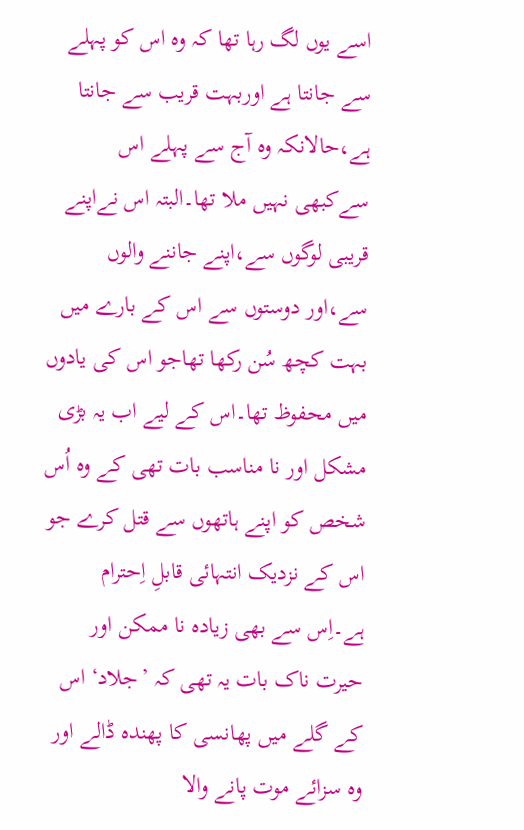اسے یوں لگ رہا تھا کہ وہ اس کو پہلے سے جانتا ہے اوربہت قریب سے جانتا ہے،حالانکہ وہ آج سے پہلے اس سےکبھی نہیں ملا تھا۔البتہ اس نےاپنے قریبی لوگوں سے،اپنے جاننے والوں سے،اور دوستوں سے اس کے بارے میں بہت کچھ سُن رکھا تھاجو اس کی یادوں میں محفوظ تھا۔اس کے لیے اب یہ بڑی مشکل اور نا مناسب بات تھی کے وہ اُس شخص کو اپنے ہاتھوں سے قتل کرے جو اس کے نزدیک انتہائی قابلِ اِحترام ہے۔اِس سے بھی زیادہ نا ممکن اور حیرت ناک بات یہ تھی کہ ’جلاد‘ اس کے گلے میں پھانسی کا پھندہ ڈالے اور وہ سزائے موت پانے والا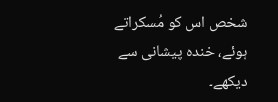شخص اس کو مُسکراتے ہوئے، خندہ پیشانی سے دیکھے۔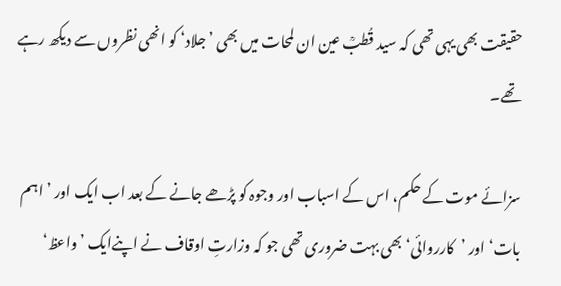حقیقت بھی یہی تھی کہ سید قُطبؒ عین ان لمحات میں بھی ’جلاد‘ کو انھی نظروں سے دیکھ رہے تھے۔

سزائے موت کے حکم، اس کے اسباب اور وجوہ کو پڑھے جانے کے بعد اب ایک اور ’اہم بات‘اور ’کارروائی‘بھی بہت ضروری تھی جو کہ وزارتِ اوقاف نے اپنےایک ’واعظ‘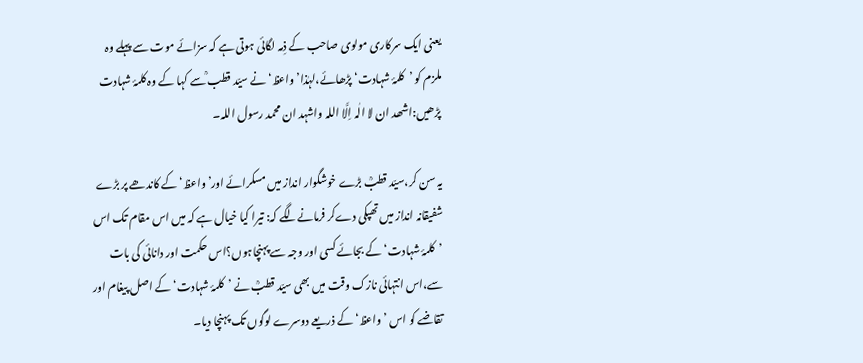یعنی ایک سرکاری مولوی صاحب کے ذِمہ لگائی ہوتی ہے کہ سزائے موت سے پہلے وہ ملزم کو ’کلمۂ شہادت‘ پڑھائے،لہٰذا’واعظ‘نے سیّد قطب ؒسے کہا کے وہ کلمۂ شہادت پڑھیں:اشھد ان لا الٰہ اِلَّا اللہ واشہد ان محمد رسول اللہ۔

یہ سن کر،سیّد قطبؒ بڑے خوشگوار انداز میں مسکرائے اور’واعظ‘کے کاندھے پر بڑے شفیقانہ انداز میں تھپکی دےکر فرمانےلگے کہ: تیرا کیا خیال ہے کہ میں اس مقام تک اس ’کلمۂ شہادت‘ کے بجائے کسی اور وجہ سے پہنچاہوں؟اس حکمت اور دانائی کی بات سے،اس انتہائی نازک وقت میں بھی سیّد قطبؒ نے ’کلمۂ شہادت‘ کے اصل پیغام اور تقاضے کو اس ’واعظ‘کے ذریعے دوسرے لوگوں تک پہنچا دیا۔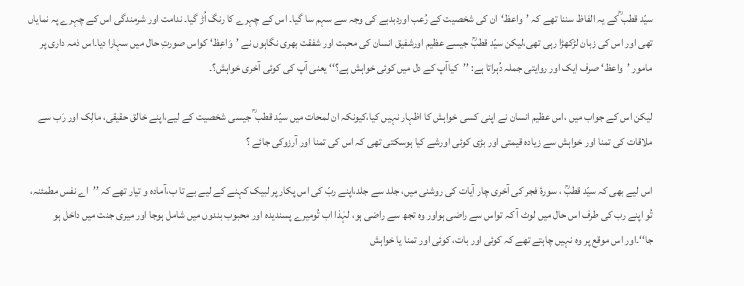سیّد قطب ؒکے یہ الفاظ سننا تھے کہ ’واعظ‘ان کی شخصیت کے رُعب اوردبدبے کی وجہ سے سہم سا گیا۔ اس کے چہرے کا رنگ اُڑ گیا۔ ندامت اور شرمندگی اس کے چہرے پہ نمایاں تھی اور اس کی زبان لڑکھڑا رہی تھی،لیکن سیّد قطبؒ جیسے عظیم اورشفیق انسان کی محبت اور شفقت بھری نگاہوں نے ’وَاعِظ‘ کواس صورتِ حال میں سہارا دیا۔اس ذمہ داری پر مامور ’واعظ‘ صرف ایک اور روایتی جملہ دُہراتا ہے: ’’کیاآپ کے دل میں کوئی خواہش ہے؟‘‘ یعنی آپ کی کوئی آخری خواہش؟۔

لیکن اس کے جواب میں ،اس عظیم انسان نے اپنی کسی خواہش کا اظہار نہیں کیا،کیونکہ ان لمحات میں سیّد قطب ؒ جیسی شخصیت کے لیے،اپنے خالق حقیقی، مالِک اور رَب سے ملاقات کی تمنا اور خواہش سے زیادہ قیمتی اور بڑی کوئی اورشے کیا ہوسکتی تھی کہ اس کی تمنا اور آرزوکی جائے ؟

اس لیے بھی کہ سیّد قطبؒ ، سورۂ فجر کی آخری چار آیات کی روشنی میں، جلد سے جلد،اپنے ربّ کی اس پکار پر لبیک کہنے کے لیے بے تا ب،آمادہ و تیار تھے کہ ’’اے نفس مطمئنہ، تُو اپنے رب کی طرف اس حال میں لوٹ آ کہ تواس سے راضی ہواور وہ تجھ سے راضی ہو، لہٰذا اب تُومیرے پسندیدہ اور محبوب بندوں میں شامل ہوجا اور میری جنت میں داخل ہو جا‘‘۔اور اس موقع پر وہ نہیں چاہتے تھے کہ کوئی اور بات، کوئی اور تمنا یا خواہش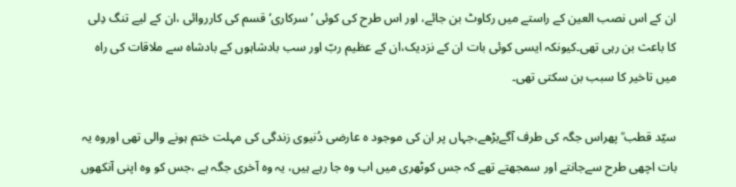ان کے اس نصب العین کے راستے میں رکاوٹ بن جائے، اور اس طرح کی کوئی ’سرکاری‘ قسم کی کارروائی ،ان کے لیے تنگ دِلی کا باعث بن رہی تھی۔کیونکہ ایسی کوئی بات ان کے نزدیک،ان کے عظیم ربّ اور سب بادشاہوں کے بادشاہ سے ملاقات کی راہ میں تاخیر کا سبب بن سکتی تھی۔

سیّد قطب ؒ پھراس جگہ کی طرف آگےبڑھے،جہاں پر ان کی موجود ہ عارضی دُنیوی زندگی کی مہلت ختم ہونے والی تھی اوروہ یہ بات اچھی طرح سےجانتے اور سمجھتے تھے کہ جس کوٹھری میں اب وہ جا رہے ہیں، یہ وہ آخری جگہ ہے ،جس کو وہ اپنی آنکھوں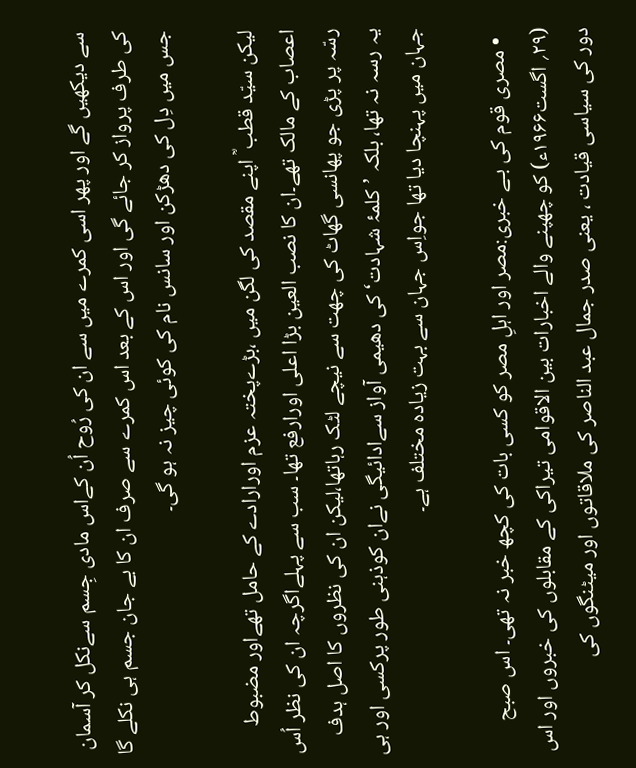سے دیکھیں گے اور پھر اسی کمرے میں سے ان کی رُوح اُن کےاس مادی جِسم سےنکل کر آسمان کی طرف پرواز کر جائے گی اور اس کے بعد اس کمرے سے صرف ان کا بے جان جسم ہی نکلے گا جس میں دِل کی دھڑکن اور سانس نام کی کوئی چیز نہ ہو گی۔

لیکن سیّد قطب ؒ اپنے مقصد کی لگن میں ،بڑےپختہ عزم اورارادے کے حامل تھےاور مضبوط اعصاب کے مالک تھے۔ان کا نصب العین بڑا اعلی اورارفع تھا۔ سب سے پہلےاگرچہ ان کی نظر اُس رسّہ پر پڑی جو پھانسی گھاٹ کی چھت سے نیچے لٹک رہاتھا،لیکن ان کی نظروں کا اصل ہدف یہ رسہ نہ تھا، بلکہ ’کلمۂ شہادت‘کی دھیمی آواز سےادائیگی نےان کوذہنی طور پرکسی اور ہی جہان میں پہنچا دیا تھا جواِس جہان سے بہت زیادہ مختلف ہے۔

  • مصری قوم کی بـے خبری:مصر اور اہلِ مصر کو کسی بات کی کچھ خبر نہ تھی۔ اس صبح (۲۹؍ اگست۱۹۶۶ء) کو چھپنے والے اخبارات بین الاقوامی تیراکی کے مقابلوں کی خبروں اور اس دور کی سیاسی قیادت ، یعنی صدر جمال عبد الناصر کی ملاقاتوں اور میٹنگوں کی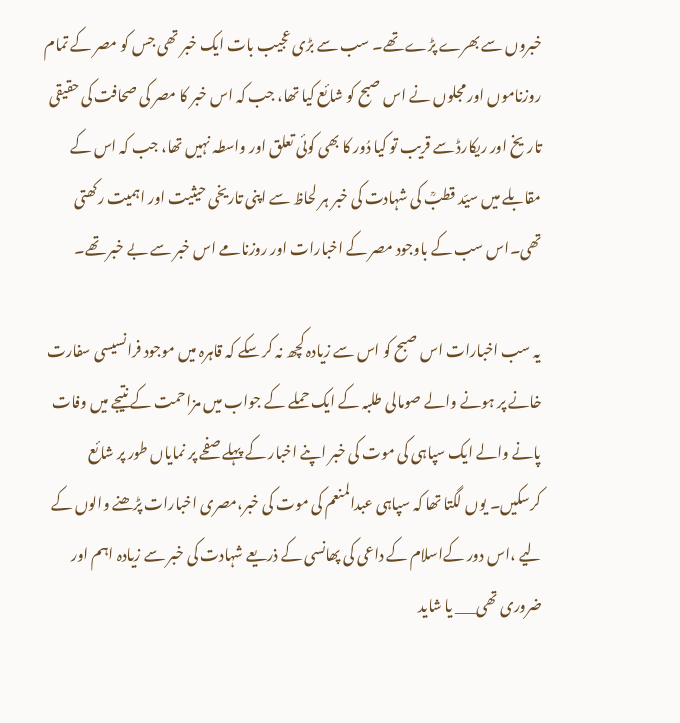خبروں سے بھرے پڑے تھے۔ سب سے بڑی عجیب بات ایک خبر تھی جس کو مصر کے تمام روزناموں اور مجلوں نے اس صبح کو شائع کیا تھا، جب کہ اس خبر کا مصر کی صحافت کی حقیقی تاریخ اور ریکارڈ سے قریب تو کیا دُور کا بھی کوئی تعلق اور واسطہ نہیں تھا، جب کہ اس کے مقابلے میں سیّد قطبؒ کی شہادت کی خبر ہر لحاظ سے اپنی تاریخی حیثیت اور اہمیت رکھتی تھی۔اس سب کے باوجود مصر کے اخبارات اور روزنامے اس خبر سے بے خبر تھے۔

یہ سب اخبارات اس صبح کو اس سے زیادہ کچھ نہ کر سکے کہ قاہرہ میں موجود فرانسیسی سفارت خانے پر ہونے والے صومالی طلبہ کے ایک حملے کے جواب میں مزاحمت کے نتیجے میں وفات پانے والے ایک سپاہی کی موت کی خبر اپنے اخبار کے پہلے صفحے پر نمایاں طور پر شائع کرسکیں۔ یوں لگتا تھا کہ سپاہی عبدالمنعم کی موت کی خبر،مصری اخبارات پڑھنے والوں کے لیے ،اس دور کےاسلام کے داعی کی پھانسی کے ذریعے شہادت کی خبر سے زیادہ اہم اور ضروری تھی___ یا شاید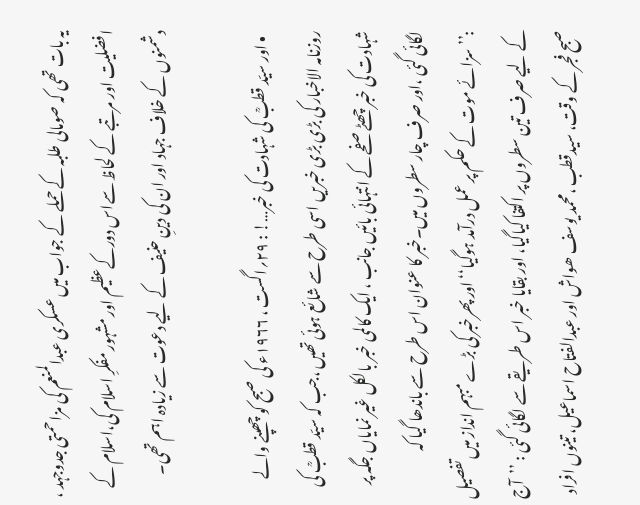یہ بات تھی کہ صومالی طلبہ کے حملے کے جواب میں عسکری عبدالمنعم کی مزاحمتی جدوجہد ، افضلیت اور مرتبے کے لحاظ سےاس دورکےعظیم اور مشہور مفکرِ اسلام کی،اسلام کے دشمنوں کے خلاف جہاد اور ان کی دینِ حنیف کے لیے دعوت سے زیادہ اہم تھی۔

  • اور سیّد قطبؒ کی شہادت کی خبر…! : ۲۹؍اگست ، ۱۹۶۶ء کی صبح کو چھپنے والے روزنامہ الاخبار کی بڑی بڑی خبریں اسی طرح سے شائع ہوئی تھیں ،جب کہ سیّد قطبؒ کی شہادت کی خبر چھٹے صفحے کے انتہائی بائیں جانب ، ایک کالمی خبر بالکل غیر نمایاں جگہ پر لگائی گئی ،اور صرف چار سطروں میں۔خبر کا عنوان اس طرح سے باندھا گیا کہ :’’سزائے موت کے حکم پر عمل درآمد ہوگیا‘‘ اور پھرخبر کی بڑے مبہم انداز میں تفصیل کے لیے صرف تین سطروں پر اکتفا کیاگیا، اور بقایا خبر اس طریقے سے لگائی گئی : ’’آج صبح فجر کے وقت، سیدقطب ،محمد یوسف ھواش اور عبدالفتاح اسماعیل، تینوں افراد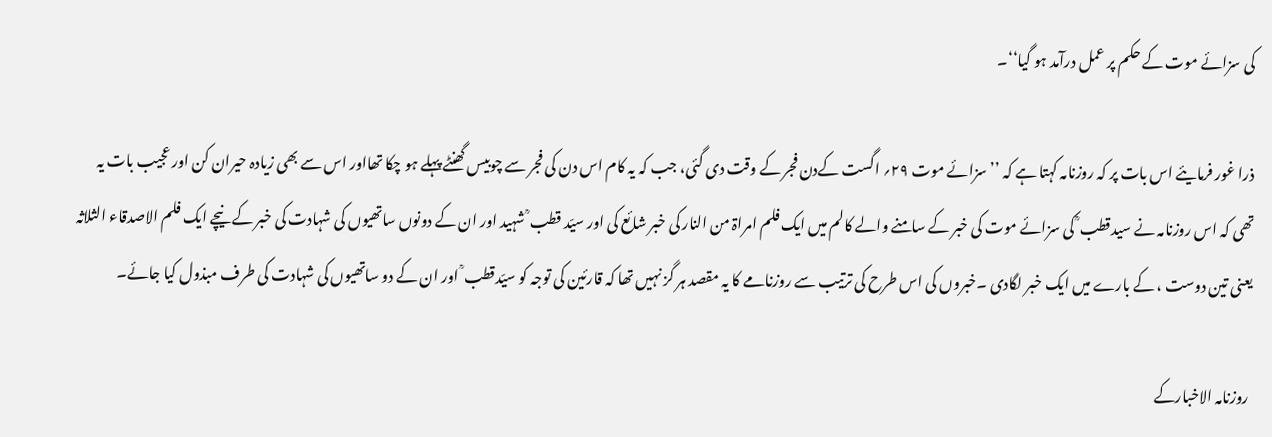کی سزائے موت کے حکم پر عمل درآمد ہو گیا‘‘۔

ذرا غور فرمایئے اس بات پر کہ روزنامہ کہتا ہے کہ ’’ سزائے موت ۲۹؍ اگست کےدن فجر کے وقت دی گئی، جب کہ یہ کام اس دن کی فجر سے چوبیس گھنٹے پہلے ہو چکا تھااور اس سے بھی زیادہ حیران کن اور عجیب بات یہ تھی کہ اس روزنامہ نے سیدقطب ؒ کی سزائے موت کی خبر کے سامنے والے کالم میں ایک فلم امراۃ من النار کی خبر شائع کی اور سیّد قطب ؒ شہید اور ان کے دونوں ساتھیوں کی شہادت کی خبر کے نیچے ایک فلم الاصدقاء الثلاثہ یعنی تین دوست ، کے بارے میں ایک خبر لگادی ۔خبروں کی اس طرح کی ترتیب سے روزنامے کا یہ مقصد ہر گز نہیں تھا کہ قارئین کی توجہ کو سیّدقطب ؒ اور ان کے دو ساتھیوں کی شہادت کی طرف مبذول کیا جائے۔

 روزنامہ الاخبارکے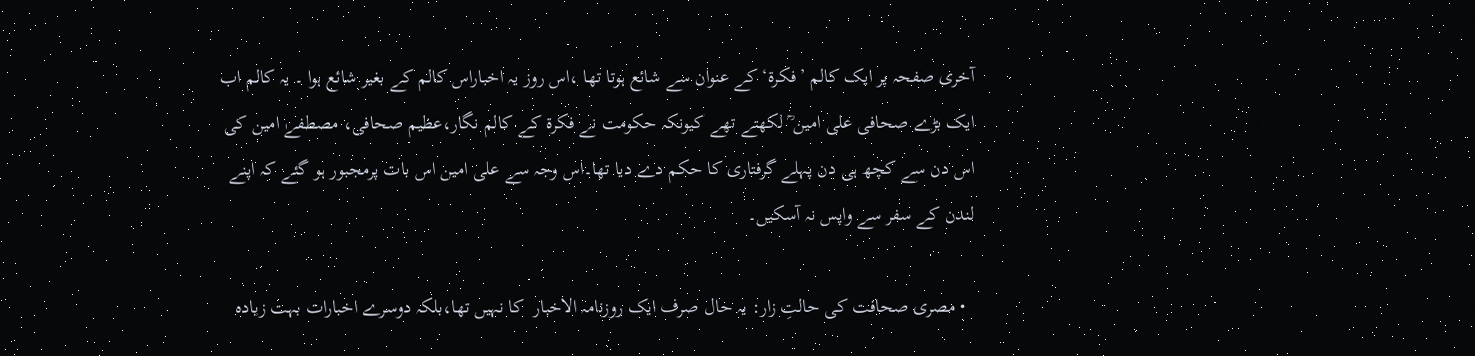آخری صفحہ پر ایک کالم ’فکرۃ‘ کے عنوان سے شائع ہوتا تھا ،اس روز یہ اخباراس کالم کے بغیر شائع ہوا ۔ یہ کالم اب ایک بڑے صحافی علی امین ؒ لکھتے تھے کیونکہ حکومت نے فکرۃ کے کالم نگار،عظیم صحافی، مصطفےٰ امین کی اس دن سے کچھ ہی دن پہلے گرفتاری کا حکم دے دیا تھا۔اس وجہ سے علی امین اس بات پرمجبور ہو گئے کہ اپنے لندن کے سفر سے واپس نہ آسکیں۔

  • مصری صحافت کی حالتِ زار: یہ حال صرف ایک روزنامہ الاخبار  کا نہیں تھا،بلکہ دوسرے اخبارات بہت زیادہ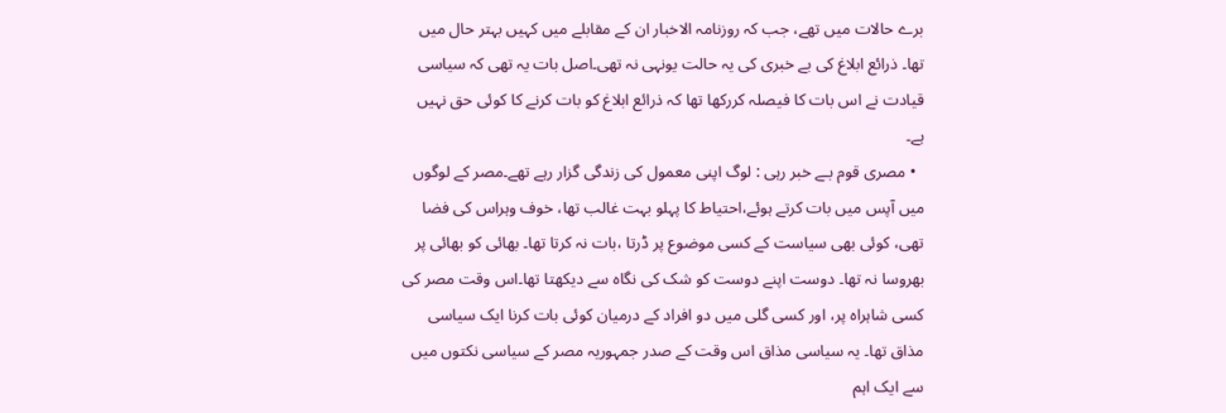برے حالات میں تھے، جب کہ روزنامہ الاخبار ان کے مقابلے میں کہیں بہتر حال میں تھا۔ ذرائع ابلاغ کی بے خبری کی یہ حالت یونہی نہ تھی۔اصل بات یہ تھی کہ سیاسی قیادت نے اس بات کا فیصلہ کررکھا تھا کہ ذرائع ابلاغ کو بات کرنے کا کوئی حق نہیں ہے۔
  • مصری قوم بـے خبر رہی : لوگ اپنی معمول کی زندگی گزار رہے تھے۔مصر کے لوگوں میں آپس میں بات کرتے ہوئے،احتیاط کا پہلو بہت غالب تھا، خوف وہراس کی فضا تھی، کوئی بھی سیاست کے کسی موضوع پر ڈرتا ،بات نہ کرتا تھا۔ بھائی کو بھائی پر بھروسا نہ تھا۔ دوست اپنے دوست کو شک کی نگاہ سے دیکھتا تھا۔اس وقت مصر کی کسی شاہراہ پر، اور کسی گلی میں دو افراد کے درمیان کوئی بات کرنا ایک سیاسی مذاق تھا۔ یہ سیاسی مذاق اس وقت کے صدر جمہوریہ مصر کے سیاسی نکتوں میں سے ایک اہم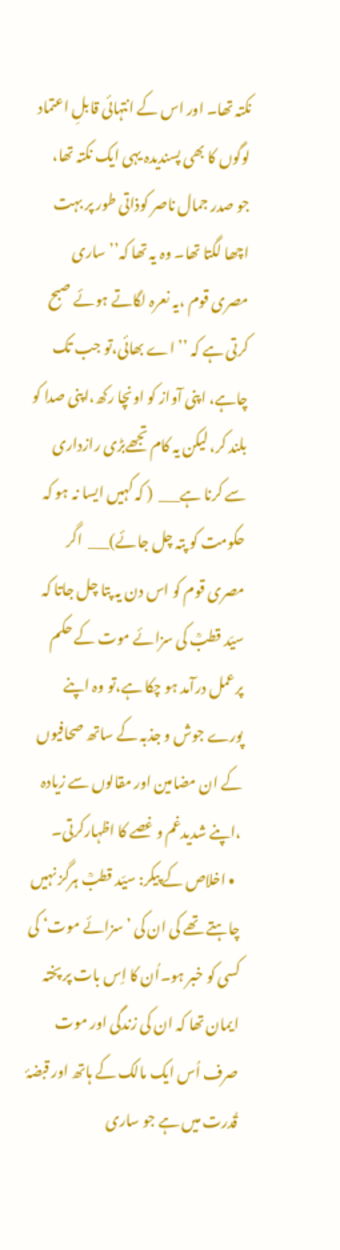نکتہ تھا۔ اور اس کے انتہائی قابلِ اعتماد لوگوں کا بھی پسندیدہ یہی ایک نکتہ تھا، جو صدر جمال ناصر کوذاتی طور پر بہت اچھا لگتا تھا۔ وہ یہ تھا کہ’’ ساری مصری قوم ،یہ نعرہ لگاتے ہوئے صبح کرتی ہے کہ ’’اے بھائی،تو جب تک چاہے، اپنی آواز کو اونچا رکھ،اپنی صدا کو بلند کر، لیکن یہ کام تجھےبڑی رازداری سے کرنا ہے___  ( کہ کہیں ایسا نہ ہو کہ حکومت کو پتہ چل جائے)___  اگر مصری قوم کو اس دن یہ پتا چل جاتا کہ سیّد قطبؒ کی سزائے موت کے حکم پرعمل درآمد ہو چکا ہے،تو وہ اپنے پورے جوش و جذبہ کے ساتھ صحافیوں کے ان مضامین اور مقالوں سے زیادہ ،اپنے شدیدغم و غصے کا اظہارکرتی۔
  • اخلاص کے پیکر: سیّد قطبؒ ہرگز نہیں چاہتے تھے کی ان کی ’سزائے موت‘ کی کسی کو خبر ہو۔اُن کا اِس بات پر پختہ ایمان تھا کہ ان کی زندگی اور موت صرف اُس ایک مالک کے ہاتھ اور قبضۂ قُدرت میں ہے جو ساری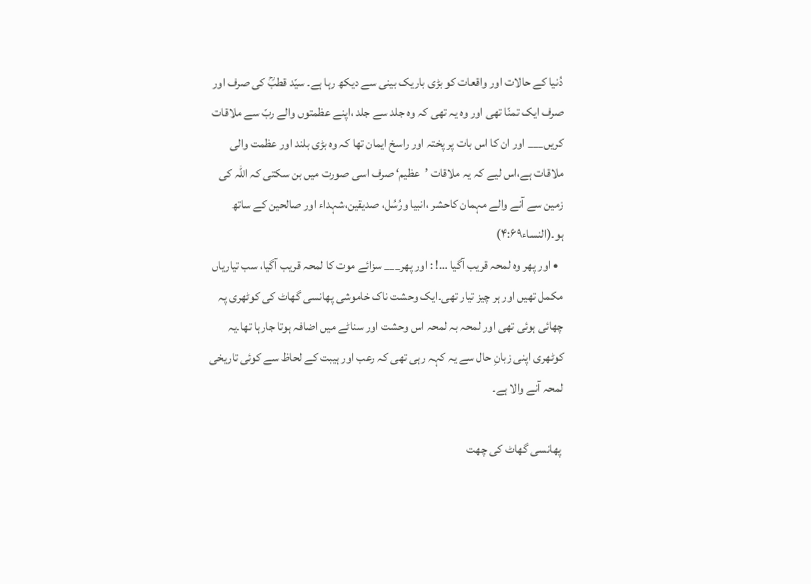دُنیا کے حالات اور واقعات کو بڑی باریک بینی سے دیکھ رہا ہے۔ سیّد قطبؒ کی صرف اور صرف ایک تمنّا تھی اور وہ یہ تھی کہ وہ جلد سے جلد ،اپنے عظمتوں والے ربّ سے ملاقات کریں___ اور ان کا اس بات پر پختہ اور راسخ ایمان تھا کہ وہ بڑی بلند اور عظمت والی ملاقات ہے،اس لیے کہ یہ ملاقات ’عظیم‘ صرف اسی صورت میں بن سکتی کہ اللہ کی زمین سے آنے والے مہمان کاحشر ،انبیا ورُسُل، صدیقین،شہداء اور صالحین کے ساتھ ہو۔(النساء۴:۶۹)
  • اور پھر وہ لمحہ قریب آگیا …! : اور پھر___ سزائے موت کا لمحہ قریب آگیا، سب تیاریاں مکمل تھیں اور ہر چیز تیار تھی۔ایک وحشت ناک خاموشی پھانسی گھاٹ کی کوٹھری پہ چھائی ہوئی تھی اور لمحہ بہ لمحہ اس وحشت اور سناٹے میں اضافہ ہوتا جارہا تھا۔یہ کوٹھری اپنی زبانِ حال سے یہ کہہ رہی تھی کہ رعب اور ہیبت کے لحاظ سے کوئی تاریخی لمحہ آنے والا ہے۔

 پھانسی گھاٹ کی چھت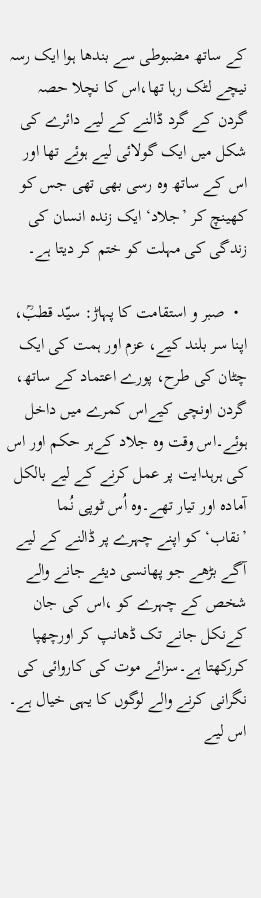کے ساتھ مضبوطی سے بندھا ہوا ایک رسہ نیچے لٹک رہا تھا،اس کا نچلا حصہ گردن کے گرد ڈالنے کے لیے دائرے کی شکل میں ایک گولائی لیے ہوئے تھا اور اس کے ساتھ وہ رسی بھی تھی جس کو کھینچ کر ’جلاد‘ ایک زندہ انسان کی زندگی کی مہلت کو ختم کر دیتا ہے۔

  •  صبر و استقامت کا پہاڑ: سیّد قطبؒ، اپنا سر بلند کیے، عزم اور ہمت کی ایک چٹان کی طرح، پورے اعتماد کے ساتھ، گردن اونچی کیےاس کمرے میں داخل ہوئے۔اس وقت وہ جلاد کےہر حکم اور اس کی ہرہدایت پر عمل کرنے کے لیے بالکل آمادہ اور تیار تھے۔وہ اُس ٹوپی نُما ’نقاب‘کو اپنے چہرے پر ڈالنے کے لیے آگے بڑھے جو پھانسی دیئے جانے والے شخص کے چہرے کو ،اس کی جان کےنکل جانے تک ڈھانپ کر اورچھپا کررکھتا ہے۔سزائے موت کی کاروائی کی نگرانی کرنے والے لوگوں کا یہی خیال ہے۔ اس لیے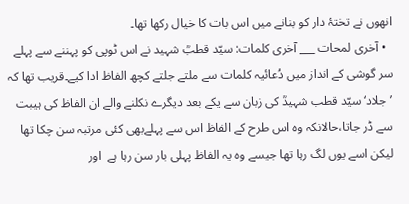انھوں نے تختۂ دار کو بنانے میں اس بات کا خیال رکھا تھا۔
  • آخری لمحات ___ آخری کلمات: سیّد قطبؒ شہید نے اس ٹوپی کو پہننے سے پہلے سر گوشی کے انداز میں دُعائیہ کلمات سے ملتے جلتے کچھ الفاظ ادا کیے۔قریب تھا کہ ’جلاد‘ سیّد قطب شہیدؒ کی زبان سے یکے بعد دیگرے نکلنے والے ان الفاظ کی ہیبت سے ڈر جاتا،حالانکہ وہ اس طرح کے الفاظ اس سے پہلےبھی کئی مرتبہ سن چکا تھا لیکن اسے یوں لگ رہا تھا جیسے وہ یہ الفاظ پہلی بار سن رہا ہے  اور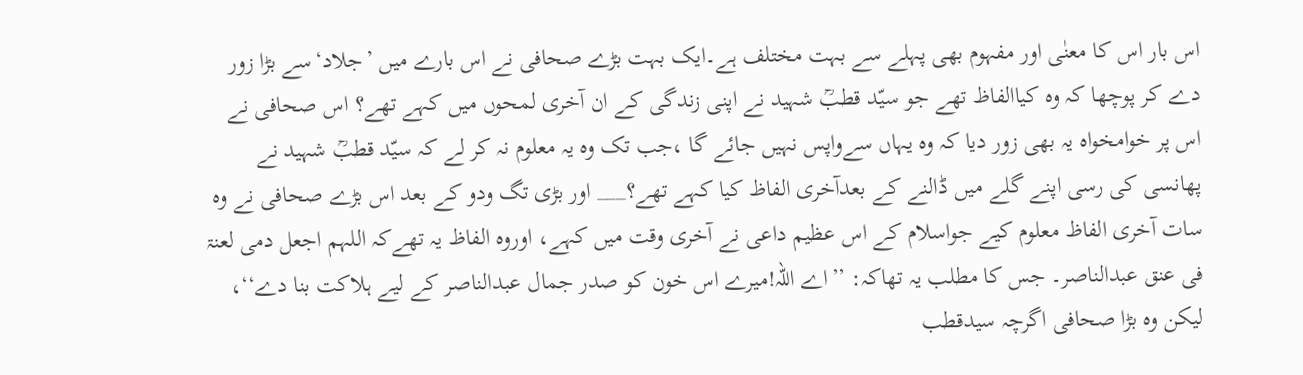اس بار اس کا معنٰی اور مفہوم بھی پہلے سے بہت مختلف ہے۔ایک بہت بڑے صحافی نے اس بارے میں ’جلاد‘سے بڑا زور دے کر پوچھا کہ وہ کیاالفاظ تھے جو سیّد قطبؒ شہید نے اپنی زندگی کے ان آخری لمحوں میں کہے تھے؟ اس صحافی نے اس پر خوامخواہ یہ بھی زور دیا کہ وہ یہاں سےواپس نہیں جائے گا ،جب تک وہ یہ معلوم نہ کر لے کہ سیّد قطبؒ شہید نے پھانسی کی رسی اپنے گلے میں ڈالنے کے بعدآخری الفاظ کیا کہے تھے؟___ اور بڑی تگ ودو کے بعد اس بڑے صحافی نے وہ سات آخری الفاظ معلوم کیے جواسلام کے اس عظیم داعی نے آخری وقت میں کہے، اوروہ الفاظ یہ تھےکہ اللہم اجعل دمی لعنۃ فی عنق عبدالناصر۔ جس کا مطلب یہ تھاکہ: ’’اے اللہ!میرے اس خون کو صدر جمال عبدالناصر کے لیے ہلاکت بنا دے‘‘، لیکن وہ بڑا صحافی اگرچہ سیدقطب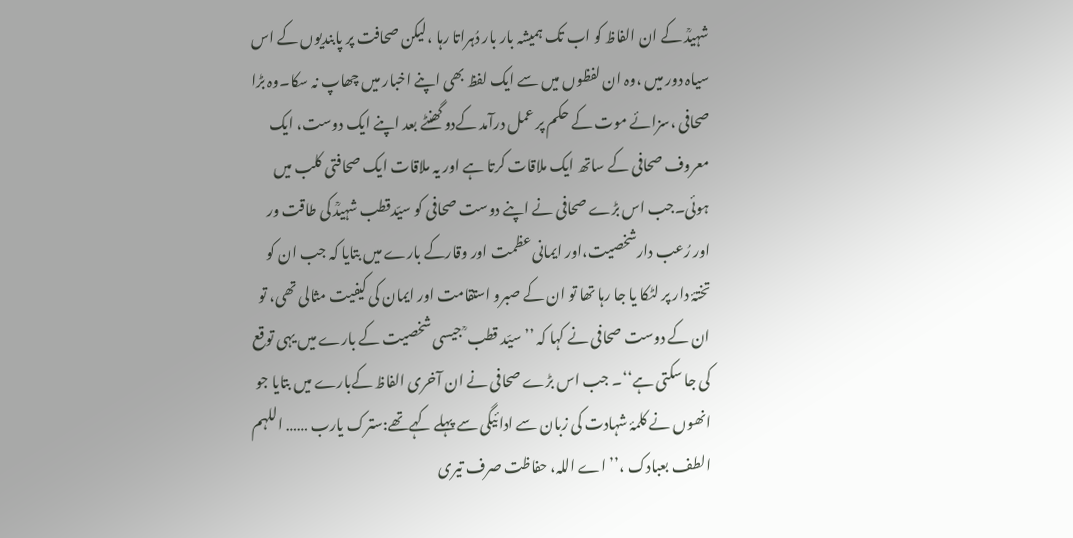شہیدؒ کے ان الفاظ کو اب تک ہمیشہ بار بار دُہراتا رہا ،لیکن صحافت پر پابندیوں کے اس سیاہ دور میں ،وہ ان لفظوں میں سے ایک لفظ بھی اپنے اخبار میں چھاپ نہ سکا۔وہ بڑا صحافی ،سزائے موت کے حکم پر عمل درآمد کےدو گھنٹے بعد اپنے ایک دوست، ایک معروف صحافی کے ساتھ ایک ملاقات کرتا ہے اور یہ ملاقات ایک صحافتی کلب میں ہوئی۔جب اس بڑے صحافی نے اپنے دوست صحافی کو سیّدقطب شہیدؒ کی طاقت ور اور رُعب دارشخصیت،اور ایمانی عظمت اور وقارکے بارے میں بتایا کہ جب ان کو تختۂ دار پر لٹکا یا جا رہا تھا تو ان کے صبرو استقامت اور ایمان کی کیفیت مثالی تھی، تو ان کے دوست صحافی نے کہا کہ ’’ سیّد قطب ؒ جیسی شخصیت کے بارے میں یہی توقع کی جا سکتی ہے‘‘۔ جب اس بڑے صحافی نے ان آخری الفاظ کےبارے میں بتایا جو انھوں نے کلمۂ شہادت کی زبان سے ادائیگی سے پہلے کہےتھے:سترک یارب …… اللہم الطف بعبادک ،’’اے اللہ، حفاظت صرف تیری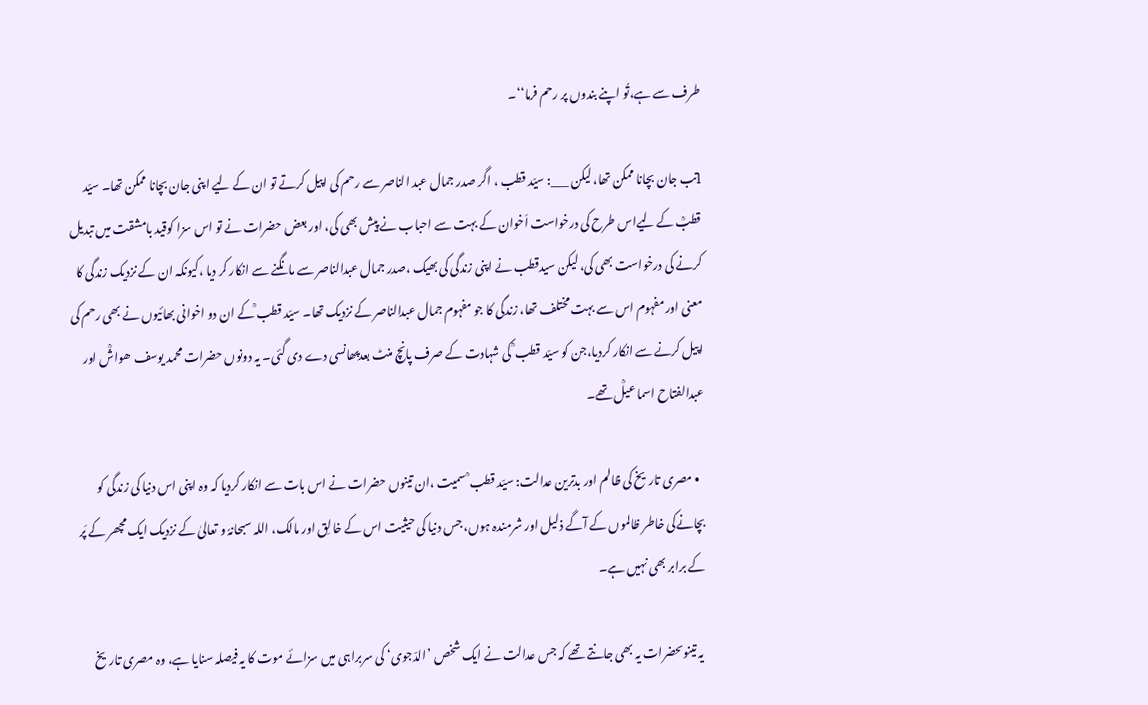طرف سے ہے،تُو اپنے بندوں پر رحم فرما‘‘۔

lتب جان بچانا ممکن تھا، لیکن ___: سیّد قطب ، اگر صدر جمال عبد الناصر سے رحم کی اپیل کرتے تو ان کے لیے اپنی جان بچانا ممکن تھا۔ سیّد قطبؒ کے لیےاس طرح کی درخواست اَخوان کے بہت سے احباب نے پیش بھی کی، اور بعض حضرات نے تو اس سزا کوقید بامشقت میں تبدیل کرنے کی درخواست بھی کی، لیکن سیدقطب نے اپنی زندگی کی بھیک ،صدر جمال عبدالناصر سے مانگنے سے انکار کر دیا ،کیونکہ ان کے نزدیک زندگی کا معنی اور مفہوم اس سے بہت مختلف تھا، زندگی کا جو مفہوم جمال عبدالناصر کے نزدیک تھا۔ سیّد قطب ؒکے ان دو اخوانی بھائیوں نے بھی رحم کی اپیل کرنے سے انکار کردیا،جن کو سیّد قطب ؒ کی شہادت کے صرف پانچ منٹ بعدپھانسی دے دی گئی۔ یہ دونوں حضرات محمد یوسف ھواشؒ اور عبدالفتاح اسما عیلؒ تھے۔

  • مصری تاریخ کی ظالم اور بدترین عدالت: سیّد قطب ؒ سمیت ،ان تینوں حضرات نے اس بات سے انکار کردیا کہ وہ اپنی اس دنیا کی زندگی کو بچانےکی خاطر ظالموں کے آگے ذلیل اور شرمندہ ہوں، جس دنیا کی حیثیت اس کے خالِق اور مالک، اللہ سبحانہٗ و تعالیٰ کے نزدیک ایک مچھر کے پَر کے برابر بھی نہیں ہے۔

 یہ تینوںحضرات یہ بھی جانتے تھے کہ جس عدالت نے ایک شخص ’الدّجوی‘ کی سربراہی میں سزائے موت کا یہ فیصلہ سنایا ہے، وہ مصری تاریخ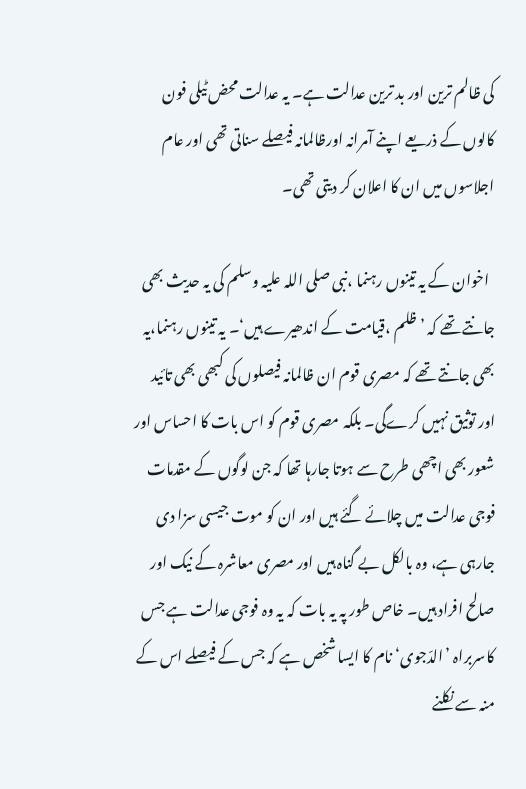کی ظالم ترین اور بد ترین عدالت ہے۔ یہ عدالت محض ٹیلی فون کالوں کے ذریعے اپنے آمرانہ اورظالمانہ فیصلے سناتی تھی اور عام اجلاسوں میں ان کا اعلان کر دیتی تھی۔

  اخوان کے یہ تینوں رہنما ،نبی صلی اللہ علیہ وسلم کی یہ حدیث بھی جانتے تھے کہ ’ظلم ،قیامت کے اندھیرے ہیں‘۔ یہ تینوں رہنما،یہ بھی جانتے تھے کہ مصری قوم ان ظالمانہ فیصلوں کی کبھی بھی تائید اور توثیق نہیں کرےگی۔ بلکہ مصری قوم کو اس بات کا احساس اور شعور بھی اچھی طرح سے ہوتا جارہا تھا کہ جن لوگوں کے مقدمات فوجی عدالت میں چلائے گئے ہیں اور ان کو موت جیسی سزا دی جارہی ہے، وہ بالکل بے گناہ ہیں اور مصری معاشرہ کے نیک اور صالح افراد ہیں۔ خاص طور پہ یہ بات کہ یہ وہ فوجی عدالت ہے جس کاسربراہ ’الدّجوی‘ نام کا ایسا شخص ہے کہ جس کے فیصلے اس کے منہ سے نکلنے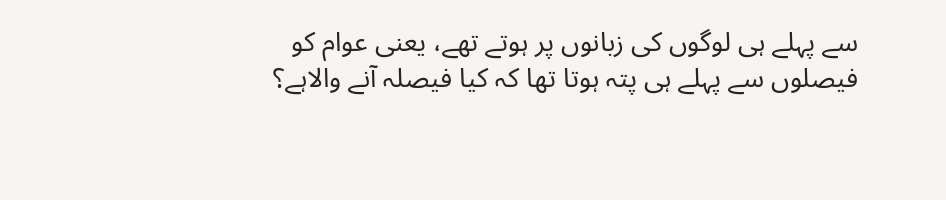سے پہلے ہی لوگوں کی زبانوں پر ہوتے تھے، یعنی عوام کو فیصلوں سے پہلے ہی پتہ ہوتا تھا کہ کیا فیصلہ آنے والاہے؟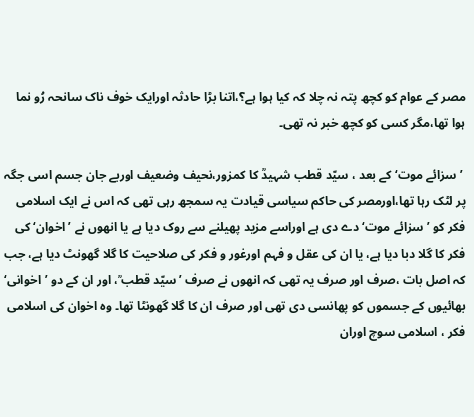مصر کے عوام کو کچھ پتہ نہ چلا کہ کیا ہوا ہے؟،اتنا بڑا حادثہ اورایک خوف ناک سانحہ رُو نما ہوا تھا،مگر کسی کو کچھ خبر نہ تھی۔

 ’سزائے موت‘ کے بعد ، سیّد قطب شہیدؒ کا کمزور،نحیف وضعیف اوربے جان جسم اسی جگہ پر لٹک رہا تھا،اورمصر کی حاکم سیاسی قیادت یہ سمجھ رہی تھی کہ اس نے ایک اسلامی فکر کو ’سزائے موت‘ دے دی ہے اوراسے مزید پھیلنے سے روک دیا ہے یا انھوں نے ’اخوان‘ کی فکر کا گلا دبا دیا ہے، یا ان کی عقل و فہم اورغور و فکر کی صلاحیت کا گلا گھونٹ دیا ہے، جب کہ اصل بات ،صرف اور صرف یہ تھی کہ انھوں نے صرف ’سیّد قطب ؒ، اور ان کے دو ’اخوانی‘ بھائیوں کے جسموں کو پھانسی دی تھی اور صرف ان کا گلا گھونٹا تھا۔ وہ اخوان کی اسلامی فکر ، اسلامی سوچ اوران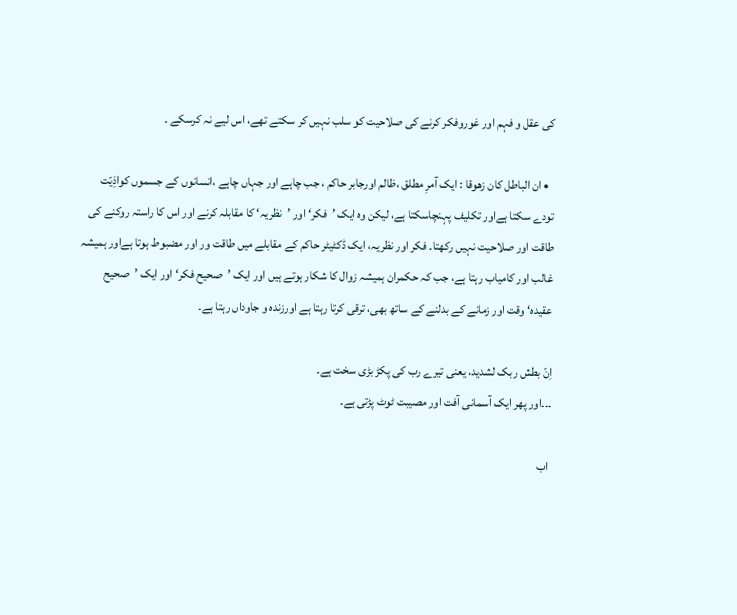کی عقل و فہم اور غوروفکر کرنے کی صلاحیت کو سلب نہیں کر سکتے تھے، اس لیے نہ کرسکے ۔

  • ان الباطل کان زھوقا : ایک آمرِ مطلق ،ظالم اورجابر حاکم ، جب چاہے اور جہاں چاہے ،انسانوں کے جسموں کواذِیّت تودے سکتا ہےاور تکلیف پہنچاسکتا ہے، لیکن وہ ایک ’فکر‘ اور ’نظریہ‘ کا مقابلہ کرنے اور اس کا راستہ روکنے کی طاقت اور صلاحیت نہیں رکھتا۔ فکر اور نظریہ، ایک ڈکٹیٹر حاکم کے مقابلے میں طاقت ور اور مضبوط ہوتا ہےاور ہمیشہ غالب اور کامیاب رہتا ہے، جب کہ حکمران ہمیشہ زوال کا شکار ہوتے ہیں اور ایک ’صحیح فکر‘ اور ایک ’صحیح عقیدہ‘ وقت اور زمانے کے بدلنے کے ساتھ بھی، ترقی کرتا رہتا ہے اورزندہ و جاوداں رہتا ہے۔

اِنّ بطش ربک لشدید، یعنی تیرے رب کی پکڑ بڑی سخت ہے۔
۔۔۔اور پھر ایک آسمانی آفت اور مصیبت ٹوٹ پڑتی ہے۔

 اب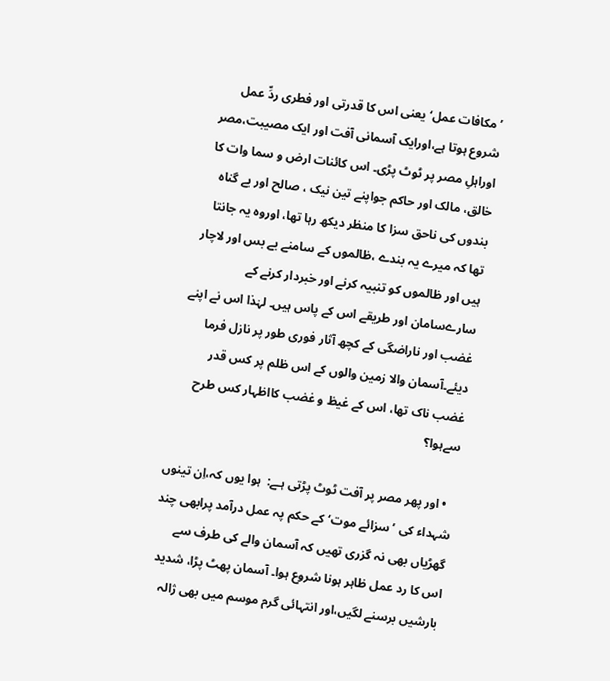’مکافات عمل‘ یعنی اس کا قدرتی اور فطری ردِّ عمل شروع ہوتا ہے،اورایک آسمانی آفت اور ایک مصیبت،مصر اوراہلِ مصر پر ٹوٹ پڑی۔ اس کائنات ارض و سما وات کا خالق، مالک اور حاکم جواپنے تین نیک ، صالح اور بے گناہ بندوں کی ناحق سزا کا منظر دیکھ رہا تھا، اوروہ یہ جانتا تھا کہ میرے یہ بندے ،ظالموں کے سامنے بے بس اور لاچار ہیں اور ظالموں کو تنبیہ کرنے اور خبردار کرنے کے سارےسامان اور طریقے اس کے پاس ہیں۔ لہٰذا اس نے اپنے غضب اور ناراضگی کے کچھ آثار فوری طور پر نازل فرما دیئے۔آسمان والا زمین والوں کے اس ظلم پر کس قدر غضب ناک تھا، اس کے غیظ و غضب کااظہار کس طرح سےہوا؟

  • اور پھر مصر پر آفت ٹوٹ پڑتی ہـے:  ہوا یوں کہ،اِن تینوں شہداء کی ’سزائے موت‘کے حکم پہ عمل درآمد پرابھی چند گھڑیاں بھی نہ گزری تھیں کہ آسمان والے کی طرف سے اس کا رد عمل ظاہر ہونا شروع ہوا۔ آسمان پھٹ پڑا، شدید بارشیں برسنے لگیں،اور انتہائی گرم موسم میں بھی ژالہ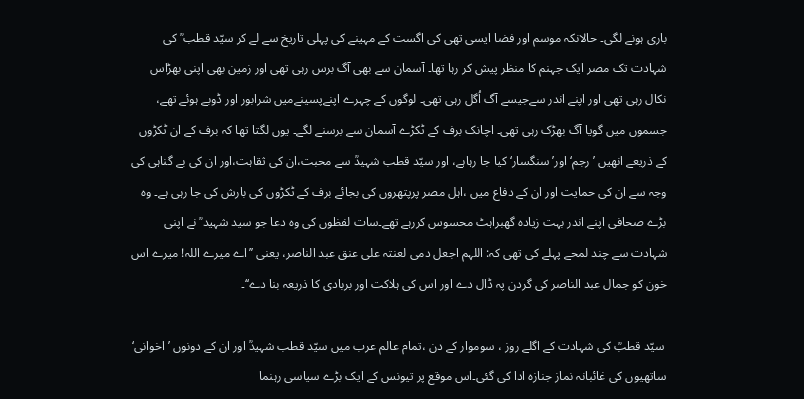باری ہونے لگی۔ حالانکہ موسم اور فضا ایسی تھی کی اگست کے مہینے کی پہلی تاریخ سے لے کر سیّد قطب ؒ کی شہادت تک مصر ایک جہنم کا منظر پیش کر رہا تھا۔ آسمان سے بھی آگ برس رہی تھی اور زمین بھی اپنی بھڑاس نکال رہی تھی اور اپنے اندر سےجیسے آگ اُگل رہی تھی۔ لوگوں کے چہرے اپنےپسینےمیں شرابور اور ڈوبے ہوئے تھے، جسموں میں گویا آگ بھڑک رہی تھی۔ اچانک برف کے ٹکڑے آسمان سے برسنے لگے۔ یوں لگتا تھا کہ برف کے ان ٹکڑوں کے ذریعے انھیں ’رجم‘اور’سنگسار‘ کیا جا رہاہے، اور سیّد قطب شہیدؒ سے محبت،ان کی ثقاہت،اور ان کی بے گناہی کی وجہ سے ان کی حمایت اور ان کے دفاع میں ،اہل مصر پرپتھروں کی بجائے برف کے ٹکڑوں کی بارش کی جا رہی ہے۔ وہ بڑے صحافی اپنے اندر بہت زیادہ گھبراہٹ محسوس کررہے تھے۔سات لفظوں کی وہ دعا جو سید شہید ؒ نے اپنی شہادت سے چند لمحے پہلے کی تھی کہ: اللہم اجعل دمی لعنتہ علی عنق عبد الناصر، یعنی ’’اے میرے اللہ! میرے اس خون کو جمال عبد الناصر کی گردن پہ ڈال دے اور اس کی ہلاکت اور بربادی کا ذریعہ بنا دے‘‘۔

 سیّد قطبؒ کی شہادت کے اگلے روز ، سوموار کے دن ،تمام عالم عرب میں سیّد قطب شہیدؒ اور ان کے دونوں ’اخوانی‘ ساتھیوں کی غائبانہ نماز جنازہ ادا کی گئی۔اس موقع پر تیونس کے ایک بڑے سیاسی رہنما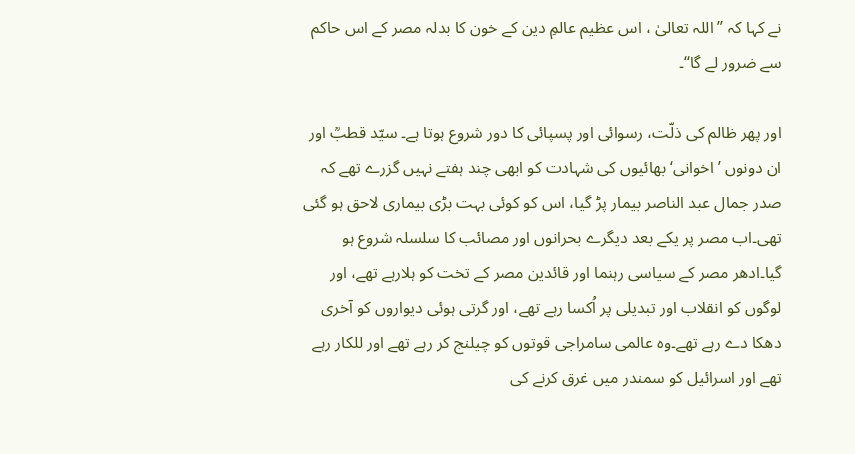نے کہا کہ ’’ اللہ تعالیٰ ، اس عظیم عالمِ دین کے خون کا بدلہ مصر کے اس حاکم سے ضرور لے گا‘‘۔

اور پھر ظالم کی ذلّت، رسوائی اور پسپائی کا دور شروع ہوتا ہے۔ سیّد قطبؒ اور ان دونوں ’اخوانی‘ بھائیوں کی شہادت کو ابھی چند ہفتے نہیں گزرے تھے کہ صدر جمال عبد الناصر بیمار پڑ گیا، اس کو کوئی بہت بڑی بیماری لاحق ہو گئی تھی۔اب مصر پر یکے بعد دیگرے بحرانوں اور مصائب کا سلسلہ شروع ہو گیا۔ادھر مصر کے سیاسی رہنما اور قائدین مصر کے تخت کو ہلارہے تھے، اور لوگوں کو انقلاب اور تبدیلی پر اُکسا رہے تھے، اور گرتی ہوئی دیواروں کو آخری دھکا دے رہے تھے۔وہ عالمی سامراجی قوتوں کو چیلنج کر رہے تھے اور للکار رہے تھے اور اسرائیل کو سمندر میں غرق کرنے کی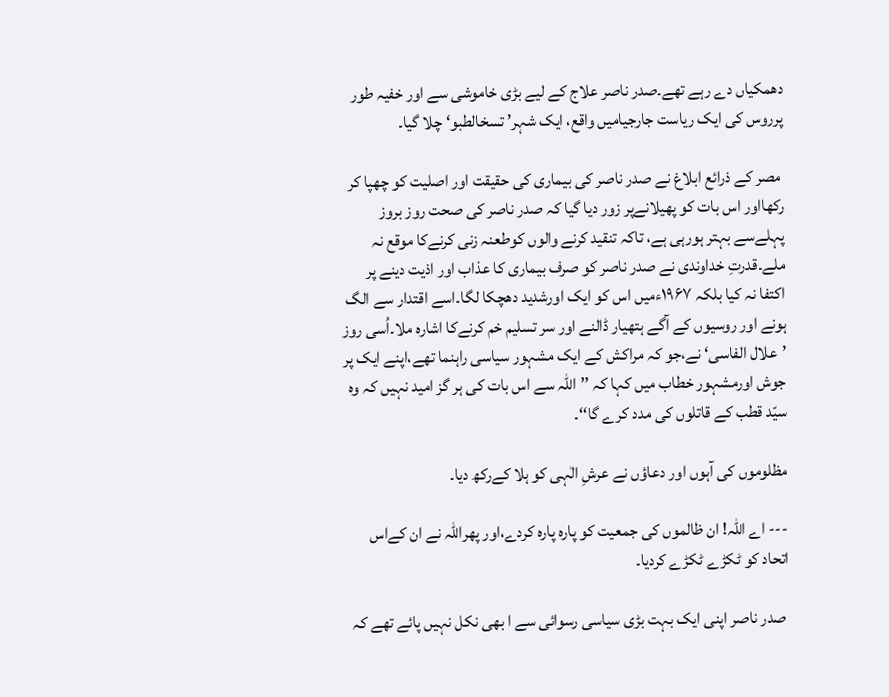دھمکیاں دے رہے تھے۔صدر ناصر علاج کے لیے بڑی خاموشی سے اور خفیہ طور پرروس کی ایک ریاست جارجیامیں واقع، ایک شہر’ تسخالطبو‘چلا گیا۔

 مصر کے ذرائع ابلاغ نے صدر ناصر کی بیماری کی حقیقت اور اصلیت کو چھپا کر رکھااور اس بات کو پھیلانےپر زور دیا گیا کہ صدر ناصر کی صحت روز بروز پہلےسے بہتر ہورہی ہے، تاکہ تنقید کرنے والوں کوطعنہ زنی کرنےکا موقع نہ ملے۔قدرتِ خداوندی نے صدر ناصر کو صرف بیماری کا عذاب اور اذیت دینے پر اکتفا نہ کیا بلکہ ۱۹۶۷ءمیں اس کو ایک اورشدید دھچکا لگا۔اسے اقتدار سے الگ ہونے اور روسیوں کے آگے ہتھیار ڈالنے اور سر تسلیم خم کرنےکا اشارہ ملا۔اُسی روز ’علال الفاسی‘ نے،جو کہ مراکش کے ایک مشہور سیاسی راہنما تھے،اپنے ایک پر جوش اورمشہور خطاب میں کہا کہ ’’اللہ سے اس بات کی ہر گز امید نہیں کہ وہ سیّد قطب کے قاتلوں کی مدد کرے گا‘‘۔

مظلوموں کی آہوں اور دعاؤں نے عرشِ الٰہی کو ہلا کےرکھ دیا۔

--- اے اللہ! ان ظالموں کی جمعیت کو پارہ پارہ کردے،اور پھراللہ نے ان کےاس اتحاد کو ٹکڑے ٹکڑے کردیا۔

 صدر ناصر اپنی ایک بہت بڑی سیاسی رسوائی سے ا بھی نکل نہیں پائے تھے کہ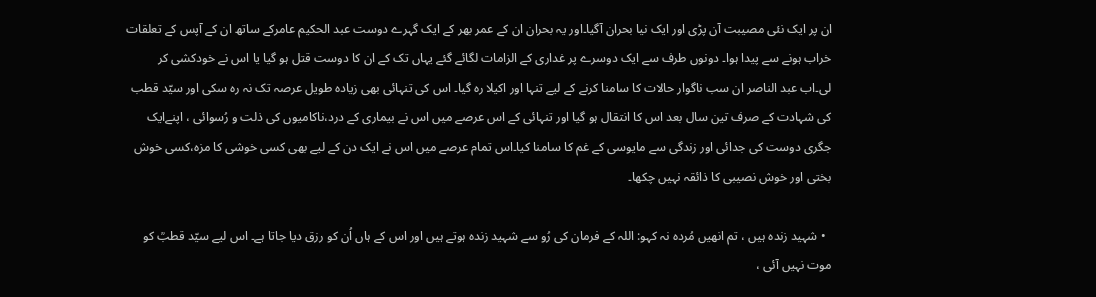ان پر ایک نئی مصیبت آن پڑی اور ایک نیا بحران آگیا۔اور یہ بحران ان کے عمر بھر کے ایک گہرے دوست عبد الحکیم عامرکے ساتھ ان کے آپس کے تعلقات خراب ہونے سے پیدا ہوا۔ دونوں طرف سے ایک دوسرے پر غداری کے الزامات لگائے گئے یہاں تک کے ان کا دوست قتل ہو گیا یا اس نے خودکشی کر لی۔اب عبد الناصر ان سب ناگوار حالات کا سامنا کرنے کے لیے تنہا اور اکیلا رہ گیا۔ اس کی تنہائی بھی زیادہ طویل عرصہ تک نہ رہ سکی اور سیّد قطب کی شہادت کے صرف تین سال بعد اس کا انتقال ہو گیا اور تنہائی کے اس عرصے میں اس نے بیماری کے درد،ناکامیوں کی ذلت و رُسوائی ، اپنےایک جگری دوست کی جدائی اور زندگی سے مایوسی کے غم کا سامنا کیا۔اس تمام عرصے میں اس نے ایک دن کے لیے بھی کسی خوشی کا مزہ،کسی خوش بختی اور خوش نصیبی کا ذائقہ نہیں چکھا۔

  • شہید زندہ ہیں ، تم انھیں مُردہ نہ کہو: اللہ کے فرمان کی رُو سے شہید زندہ ہوتے ہیں اور اس کے ہاں اُن کو رزق دیا جاتا ہے۔ اس لیے سیّد قطبؒ کو موت نہیں آئی ،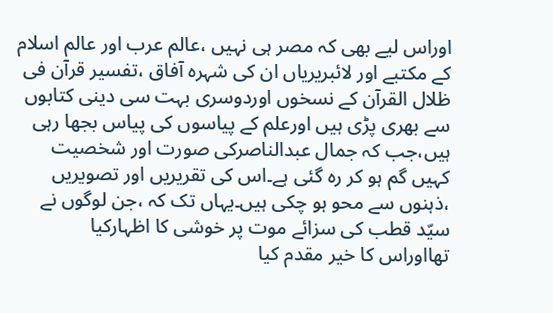اوراس لیے بھی کہ مصر ہی نہیں ،عالم عرب اور عالم اسلام کے مکتبے اور لائبریریاں ان کی شہرہ آفاق ،تفسیر قرآن فی ظلال القرآن کے نسخوں اوردوسری بہت سی دینی کتابوں سے بھری پڑی ہیں اورعلم کے پیاسوں کی پیاس بجھا رہی ہیں،جب کہ جمال عبدالناصرکی صورت اور شخصیت کہیں گم ہو کر رہ گئی ہے۔اس کی تقریریں اور تصویریں ،ذہنوں سے محو ہو چکی ہیں۔یہاں تک کہ ،جن لوگوں نے سیّد قطب کی سزائے موت پر خوشی کا اظہارکیا تھااوراس کا خیر مقدم کیا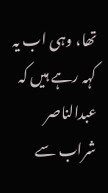تھا، وہی اب یہ کہہ رہے ہیں کہ عبدالناصر شراب سے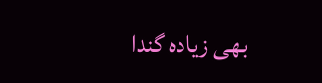بھی زیادہ گندا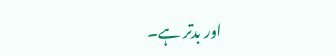اور بدتر ہے۔